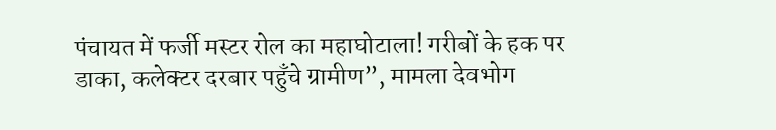पंचायत में फर्जी मस्टर रोल का महाघोटाला! गरीबों के हक पर डाका, कलेक्टर दरबार पहुँचे ग्रामीण”, मामला देवभोग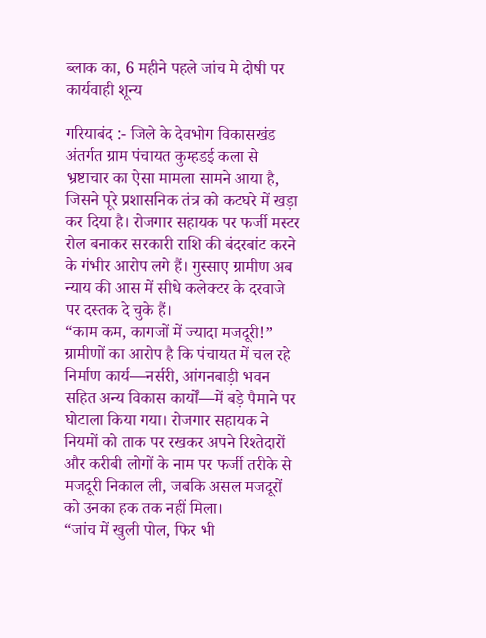ब्लाक का, 6 महीने पहले जांच मे दोषी पर कार्यवाही शून्य

गरियाबंद :- जिले के देवभोग विकासखंड अंतर्गत ग्राम पंचायत कुम्हडई कला से भ्रष्टाचार का ऐसा मामला सामने आया है, जिसने पूरे प्रशासनिक तंत्र को कटघरे में खड़ा कर दिया है। रोजगार सहायक पर फर्जी मस्टर रोल बनाकर सरकारी राशि की बंदरबांट करने के गंभीर आरोप लगे हैं। गुस्साए ग्रामीण अब न्याय की आस में सीधे कलेक्टर के दरवाजे पर दस्तक दे चुके हैं।
“काम कम, कागजों में ज्यादा मजदूरी!”
ग्रामीणों का आरोप है कि पंचायत में चल रहे निर्माण कार्य—नर्सरी, आंगनबाड़ी भवन सहित अन्य विकास कार्यों—में बड़े पैमाने पर घोटाला किया गया। रोजगार सहायक ने नियमों को ताक पर रखकर अपने रिश्तेदारों और करीबी लोगों के नाम पर फर्जी तरीके से मजदूरी निकाल ली, जबकि असल मजदूरों को उनका हक तक नहीं मिला।
“जांच में खुली पोल, फिर भी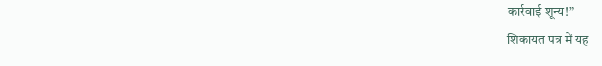कार्रवाई शून्य!”
शिकायत पत्र में यह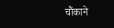चौंकाने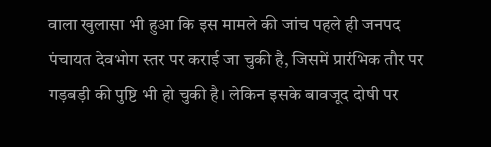वाला खुलासा भी हुआ कि इस मामले की जांच पहले ही जनपद पंचायत देवभोग स्तर पर कराई जा चुकी है, जिसमें प्रारंभिक तौर पर गड़बड़ी की पुष्टि भी हो चुकी है। लेकिन इसके बावजूद दोषी पर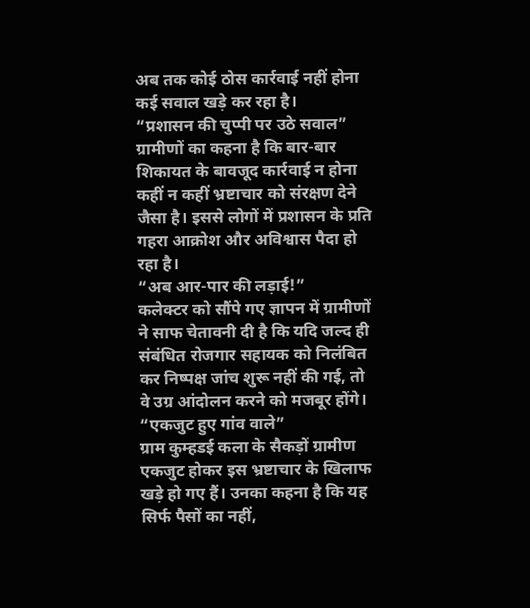अब तक कोई ठोस कार्रवाई नहीं होना कई सवाल खड़े कर रहा है।
“प्रशासन की चुप्पी पर उठे सवाल”
ग्रामीणों का कहना है कि बार-बार शिकायत के बावजूद कार्रवाई न होना कहीं न कहीं भ्रष्टाचार को संरक्षण देने जैसा है। इससे लोगों में प्रशासन के प्रति गहरा आक्रोश और अविश्वास पैदा हो रहा है।
“अब आर-पार की लड़ाई!”
कलेक्टर को सौंपे गए ज्ञापन में ग्रामीणों ने साफ चेतावनी दी है कि यदि जल्द ही संबंधित रोजगार सहायक को निलंबित कर निष्पक्ष जांच शुरू नहीं की गई, तो वे उग्र आंदोलन करने को मजबूर होंगे।
“एकजुट हुए गांव वाले”
ग्राम कुम्हडई कला के सैकड़ों ग्रामीण एकजुट होकर इस भ्रष्टाचार के खिलाफ खड़े हो गए हैं। उनका कहना है कि यह सिर्फ पैसों का नहीं,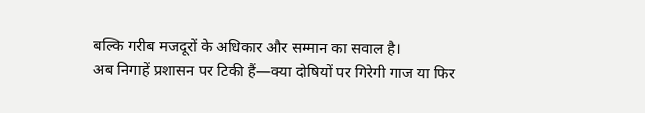बल्कि गरीब मजदूरों के अधिकार और सम्मान का सवाल है।
अब निगाहें प्रशासन पर टिकी हैं—क्या दोषियों पर गिरेगी गाज या फिर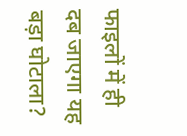फाइलों में ही दब जाएगा यह बड़ा घोटाला?